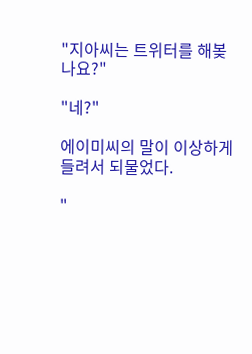"지아씨는 트위터를 해봊나요?"

"네?"

에이미씨의 말이 이상하게 들려서 되물었다.

"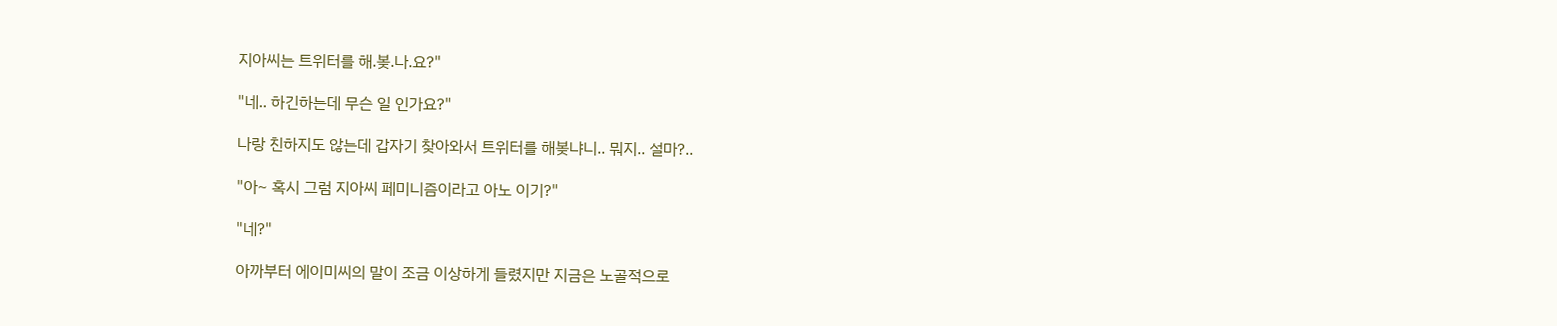지아씨는 트위터를 해.봊.나.요?"

"네.. 하긴하는데 무슨 일 인가요?"

나랑 친하지도 않는데 갑자기 찾아와서 트위터를 해봊냐니.. 뭐지.. 설마?..

"아~ 혹시 그럼 지아씨 페미니즘이라고 아노 이기?"

"네?"

아까부터 에이미씨의 말이 조금 이상하게 들렸지만 지금은 노골적으로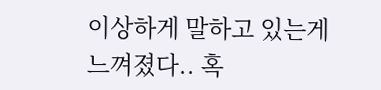이상하게 말하고 있는게 느껴졌다.. 혹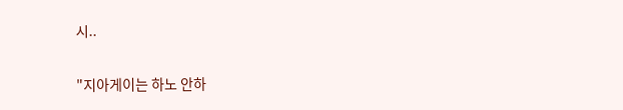시..

"지아게이는 하노 안하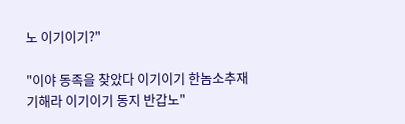노 이기이기?"

"이야 동족을 찾았다 이기이기 한놈소추재기해라 이기이기 동지 반갑노"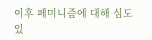이후 페미니즘에 대해 심도있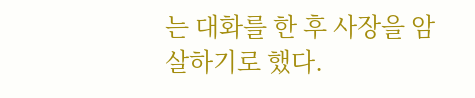는 대화를 한 후 사장을 암살하기로 했다.